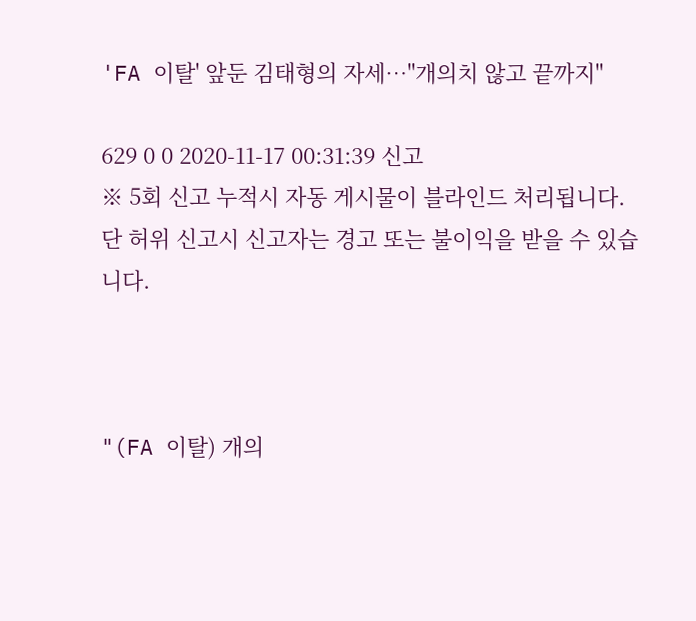'FA 이탈' 앞둔 김태형의 자세…"개의치 않고 끝까지"

629 0 0 2020-11-17 00:31:39 신고
※ 5회 신고 누적시 자동 게시물이 블라인드 처리됩니다. 단 허위 신고시 신고자는 경고 또는 불이익을 받을 수 있습니다.



"(FA 이탈) 개의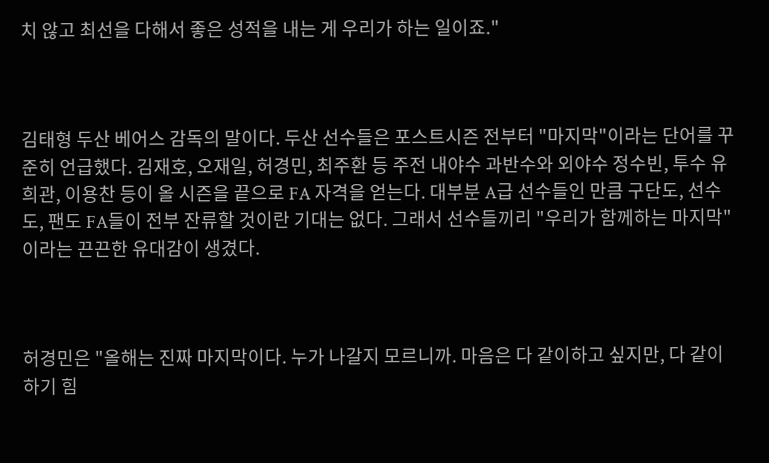치 않고 최선을 다해서 좋은 성적을 내는 게 우리가 하는 일이죠."



김태형 두산 베어스 감독의 말이다. 두산 선수들은 포스트시즌 전부터 "마지막"이라는 단어를 꾸준히 언급했다. 김재호, 오재일, 허경민, 최주환 등 주전 내야수 과반수와 외야수 정수빈, 투수 유희관, 이용찬 등이 올 시즌을 끝으로 FA 자격을 얻는다. 대부분 A급 선수들인 만큼 구단도, 선수도, 팬도 FA들이 전부 잔류할 것이란 기대는 없다. 그래서 선수들끼리 "우리가 함께하는 마지막"이라는 끈끈한 유대감이 생겼다.



허경민은 "올해는 진짜 마지막이다. 누가 나갈지 모르니까. 마음은 다 같이하고 싶지만, 다 같이 하기 힘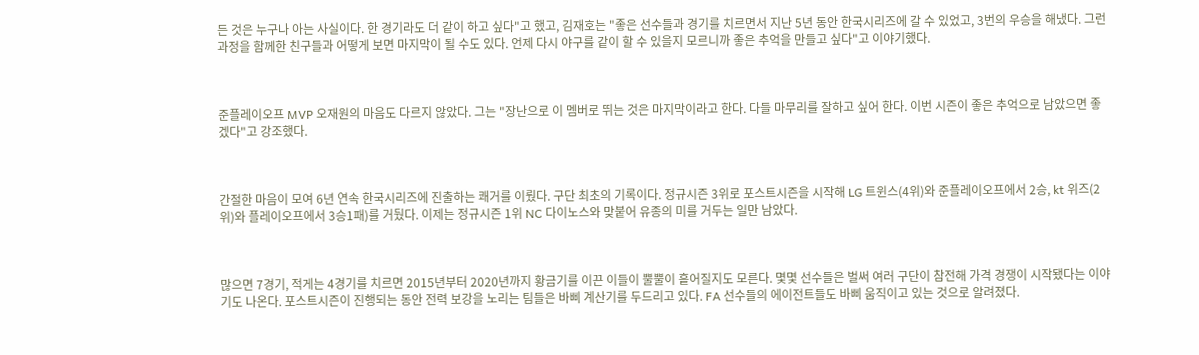든 것은 누구나 아는 사실이다. 한 경기라도 더 같이 하고 싶다"고 했고, 김재호는 "좋은 선수들과 경기를 치르면서 지난 5년 동안 한국시리즈에 갈 수 있었고, 3번의 우승을 해냈다. 그런 과정을 함께한 친구들과 어떻게 보면 마지막이 될 수도 있다. 언제 다시 야구를 같이 할 수 있을지 모르니까 좋은 추억을 만들고 싶다"고 이야기했다.



준플레이오프 MVP 오재원의 마음도 다르지 않았다. 그는 "장난으로 이 멤버로 뛰는 것은 마지막이라고 한다. 다들 마무리를 잘하고 싶어 한다. 이번 시즌이 좋은 추억으로 남았으면 좋겠다"고 강조했다.



간절한 마음이 모여 6년 연속 한국시리즈에 진출하는 쾌거를 이뤘다. 구단 최초의 기록이다. 정규시즌 3위로 포스트시즌을 시작해 LG 트윈스(4위)와 준플레이오프에서 2승, kt 위즈(2위)와 플레이오프에서 3승1패)를 거뒀다. 이제는 정규시즌 1위 NC 다이노스와 맞붙어 유종의 미를 거두는 일만 남았다.



많으면 7경기, 적게는 4경기를 치르면 2015년부터 2020년까지 황금기를 이끈 이들이 뿔뿔이 흩어질지도 모른다. 몇몇 선수들은 벌써 여러 구단이 참전해 가격 경쟁이 시작됐다는 이야기도 나온다. 포스트시즌이 진행되는 동안 전력 보강을 노리는 팀들은 바삐 계산기를 두드리고 있다. FA 선수들의 에이전트들도 바삐 움직이고 있는 것으로 알려졌다.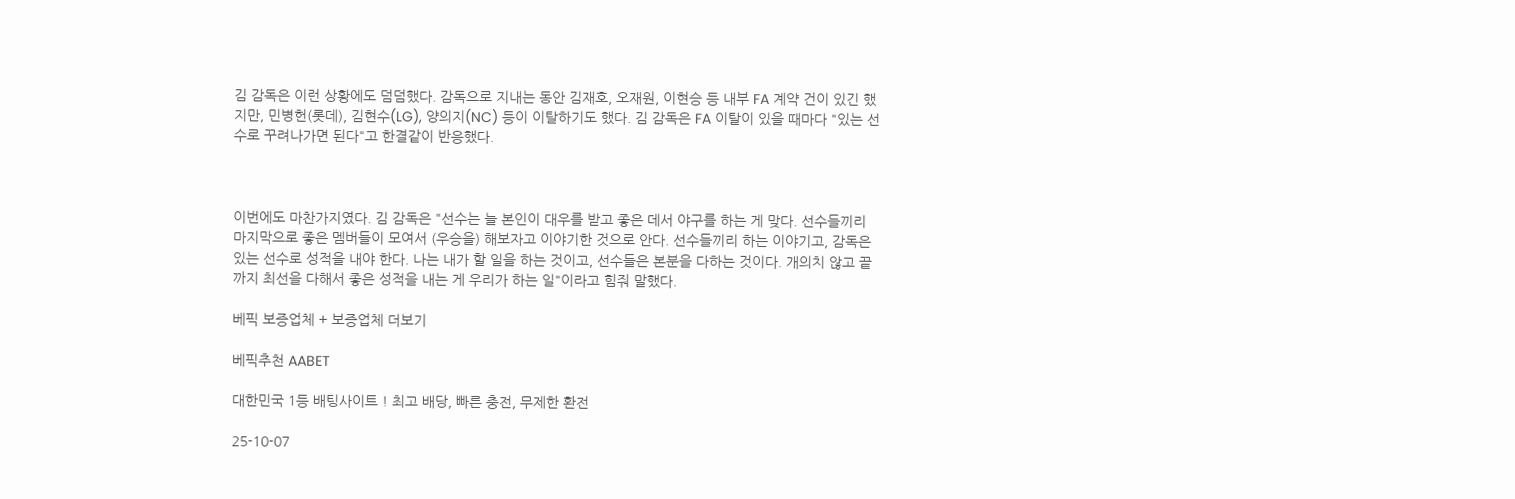김 감독은 이런 상황에도 덤덤했다. 감독으로 지내는 동안 김재호, 오재원, 이현승 등 내부 FA 계약 건이 있긴 했지만, 민병헌(롯데), 김현수(LG), 양의지(NC) 등이 이탈하기도 했다. 김 감독은 FA 이탈이 있을 때마다 "있는 선수로 꾸려나가면 된다"고 한결같이 반응했다.



이번에도 마찬가지였다. 김 감독은 "선수는 늘 본인이 대우를 받고 좋은 데서 야구를 하는 게 맞다. 선수들끼리 마지막으로 좋은 멤버들이 모여서 (우승을) 해보자고 이야기한 것으로 안다. 선수들끼리 하는 이야기고, 감독은 있는 선수로 성적을 내야 한다. 나는 내가 할 일을 하는 것이고, 선수들은 본분을 다하는 것이다. 개의치 않고 끝까지 최선을 다해서 좋은 성적을 내는 게 우리가 하는 일"이라고 힘줘 말했다.

베픽 보증업체 + 보증업체 더보기

베픽추천 AABET

대한민국 1등 배팅사이트 ! 최고 배당, 빠른 충전, 무제한 환전

25-10-07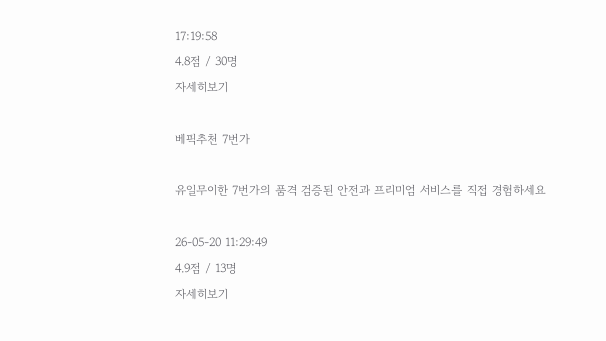17:19:58
4.8점 / 30명
자세히보기

베픽추천 7번가

유일무이한 7번가의 품격 검증된 안전과 프리미엄 서비스를 직접 경험하세요

26-05-20 11:29:49
4.9점 / 13명
자세히보기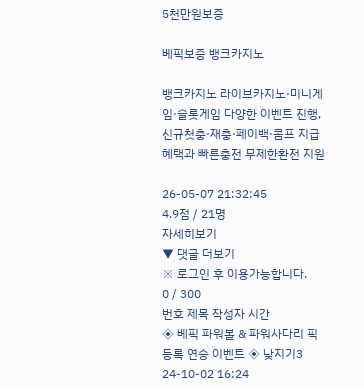5천만원보증

베픽보증 뱅크카지노

뱅크카지노 라이브카지노·미니게임·슬롯게임 다양한 이벤트 진행, 신규첫충·재충·페이백·콤프 지급 혜택과 빠른충전 무제한환전 지원

26-05-07 21:32:45
4.9점 / 21명
자세히보기
▼ 댓글 더보기
※ 로그인 후 이용가능합니다.
0 / 300
번호 제목 작성자 시간
◈ 베픽 파워볼 & 파워사다리 픽등록 연승 이벤트 ◈ 낮지기3
24-10-02 16:24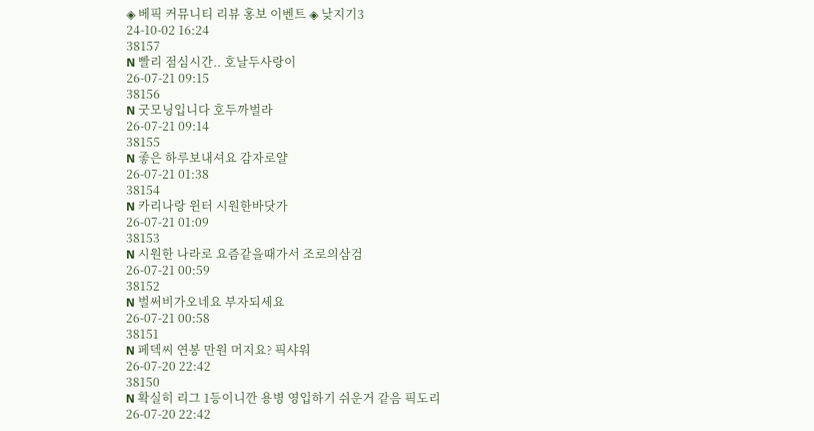◈ 베픽 커뮤니티 리뷰 홍보 이벤트 ◈ 낮지기3
24-10-02 16:24
38157
N 빨리 점심시간.. 호날두사랑이
26-07-21 09:15
38156
N 굿모닝입니다 호두까벌라
26-07-21 09:14
38155
N 좋은 하루보내셔요 감자로얄
26-07-21 01:38
38154
N 카리나랑 윈터 시원한바닷가
26-07-21 01:09
38153
N 시원한 나라로 요즘같을때가서 조로의삼검
26-07-21 00:59
38152
N 벌써비가오네요 부자되세요
26-07-21 00:58
38151
N 페덱씨 연봉 만원 머지요? 픽샤워
26-07-20 22:42
38150
N 확실히 리그 1등이니깐 용병 영입하기 쉬운거 같음 픽도리
26-07-20 22:42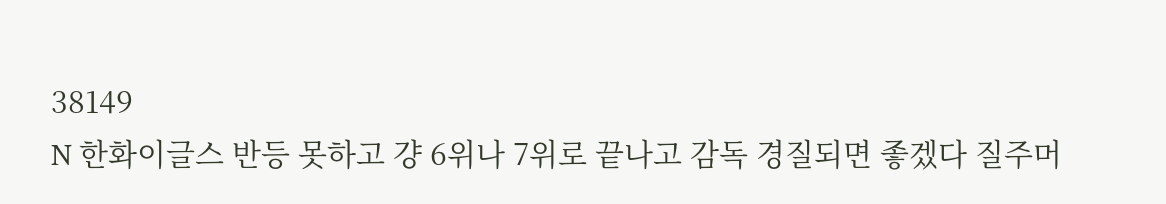38149
N 한화이글스 반등 못하고 걍 6위나 7위로 끝나고 감독 경질되면 좋겠다 질주머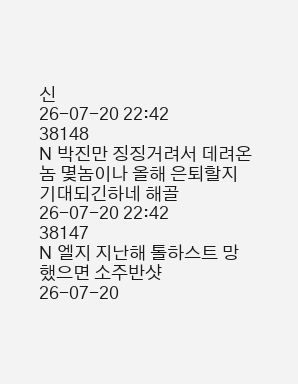신
26-07-20 22:42
38148
N 박진만 징징거려서 데려온놈 몇놈이나 올해 은퇴할지 기대되긴하네 해골
26-07-20 22:42
38147
N 엘지 지난해 톨하스트 망했으면 소주반샷
26-07-20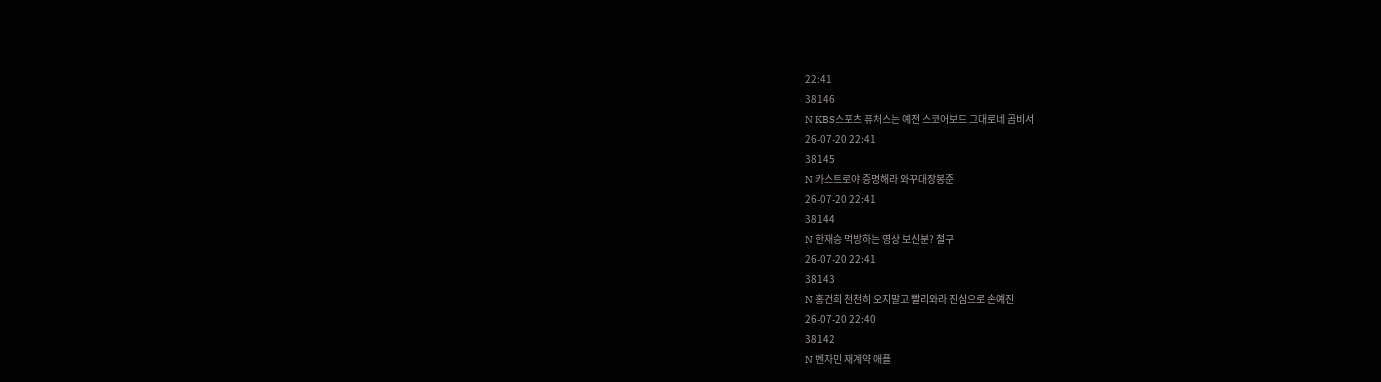22:41
38146
N KBS스포츠 퓨처스는 예전 스코어보드 그대로네 곰비서
26-07-20 22:41
38145
N 카스트로야 증명해라 와꾸대장봉준
26-07-20 22:41
38144
N 한재승 먹방하는 영상 보신분? 철구
26-07-20 22:41
38143
N 홍건희 천천히 오지말고 빨리와라 진심으로 손예진
26-07-20 22:40
38142
N 벤자민 재계약 애플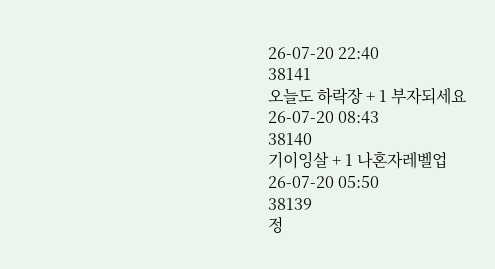26-07-20 22:40
38141
오늘도 하락장 + 1 부자되세요
26-07-20 08:43
38140
기이잉살 + 1 나혼자레벨업
26-07-20 05:50
38139
정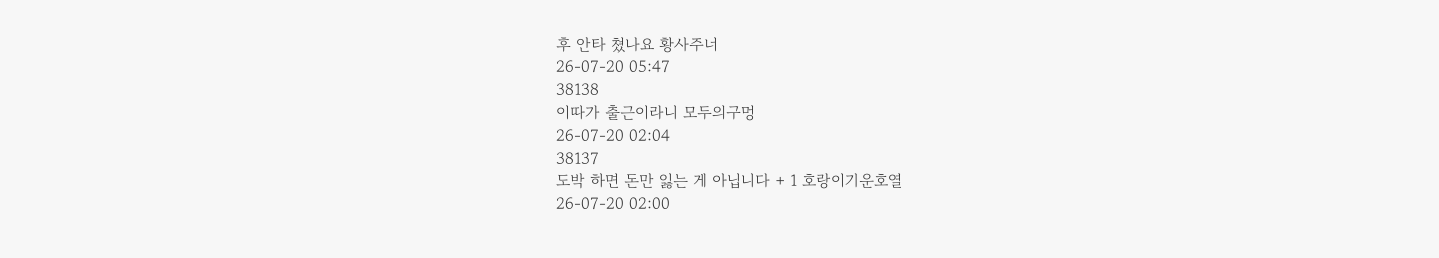후 안타 쳤나요 황사주너
26-07-20 05:47
38138
이따가 출근이라니 모두의구멍
26-07-20 02:04
38137
도박 하면 돈만 잃는 게 아닙니다 + 1 호랑이기운호열
26-07-20 02:00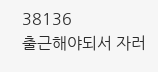38136
출근해야되서 자러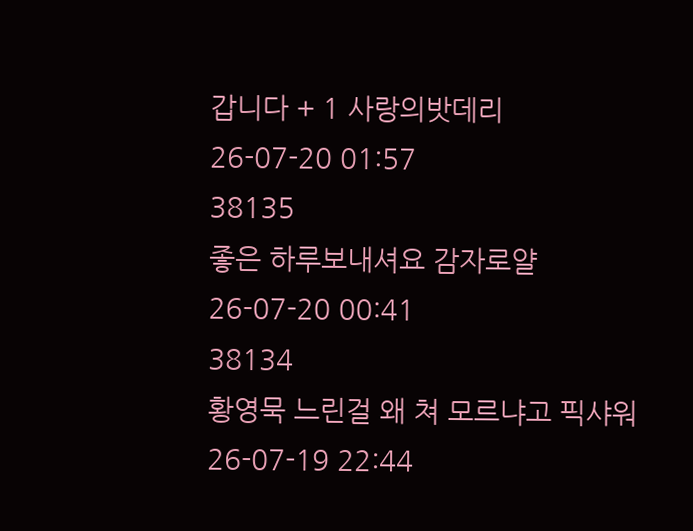갑니다 + 1 사랑의밧데리
26-07-20 01:57
38135
좋은 하루보내셔요 감자로얄
26-07-20 00:41
38134
황영묵 느린걸 왜 쳐 모르냐고 픽샤워
26-07-19 22:44